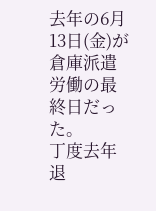去年の6月13日(金)が倉庫派遣労働の最終日だった。
丁度去年退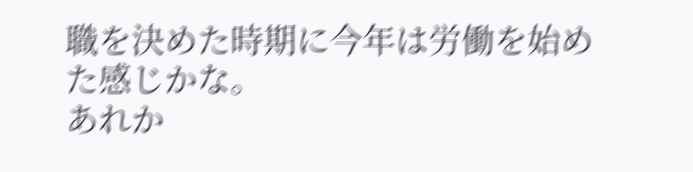職を決めた時期に今年は労働を始めた感じかな。
あれか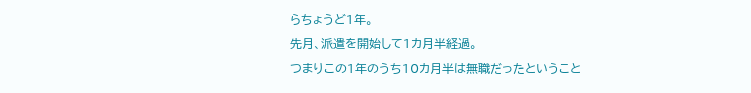らちょうど1年。
先月、派遣を開始して1カ月半経過。
つまりこの1年のうち10カ月半は無職だったということ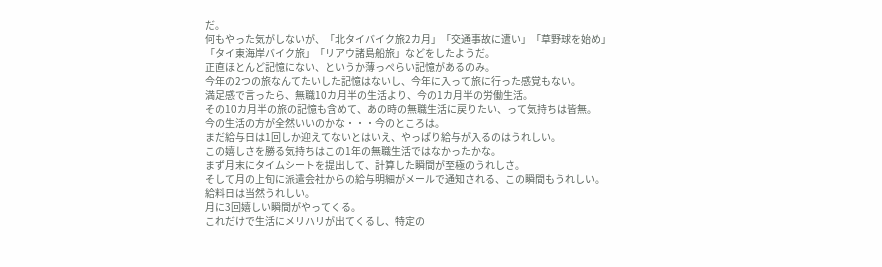だ。
何もやった気がしないが、「北タイバイク旅2カ月」「交通事故に遭い」「草野球を始め」「タイ東海岸バイク旅」「リアウ諸島船旅」などをしたようだ。
正直ほとんど記憶にない、というか薄っぺらい記憶があるのみ。
今年の2つの旅なんてたいした記憶はないし、今年に入って旅に行った感覚もない。
満足感で言ったら、無職10カ月半の生活より、今の1カ月半の労働生活。
その10カ月半の旅の記憶も含めて、あの時の無職生活に戻りたい、って気持ちは皆無。
今の生活の方が全然いいのかな・・・今のところは。
まだ給与日は1回しか迎えてないとはいえ、やっぱり給与が入るのはうれしい。
この嬉しさを勝る気持ちはこの1年の無職生活ではなかったかな。
まず月末にタイムシートを提出して、計算した瞬間が至極のうれしさ。
そして月の上旬に派遣会社からの給与明細がメールで通知される、この瞬間もうれしい。
給料日は当然うれしい。
月に3回嬉しい瞬間がやってくる。
これだけで生活にメリハリが出てくるし、特定の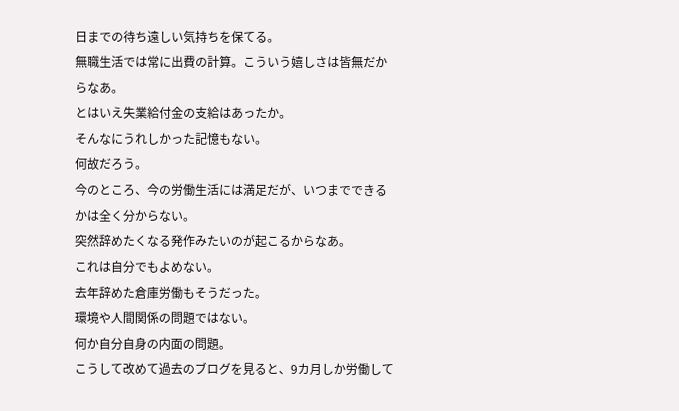日までの待ち遠しい気持ちを保てる。
無職生活では常に出費の計算。こういう嬉しさは皆無だからなあ。
とはいえ失業給付金の支給はあったか。
そんなにうれしかった記憶もない。
何故だろう。
今のところ、今の労働生活には満足だが、いつまでできるかは全く分からない。
突然辞めたくなる発作みたいのが起こるからなあ。
これは自分でもよめない。
去年辞めた倉庫労働もそうだった。
環境や人間関係の問題ではない。
何か自分自身の内面の問題。
こうして改めて過去のブログを見ると、9カ月しか労働して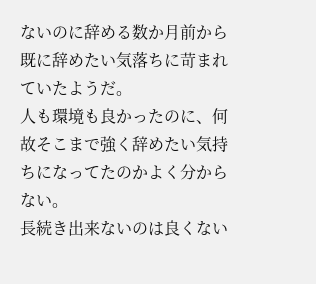ないのに辞める数か月前から既に辞めたい気落ちに苛まれていたようだ。
人も環境も良かったのに、何故そこまで強く辞めたい気持ちになってたのかよく分からない。
長続き出来ないのは良くない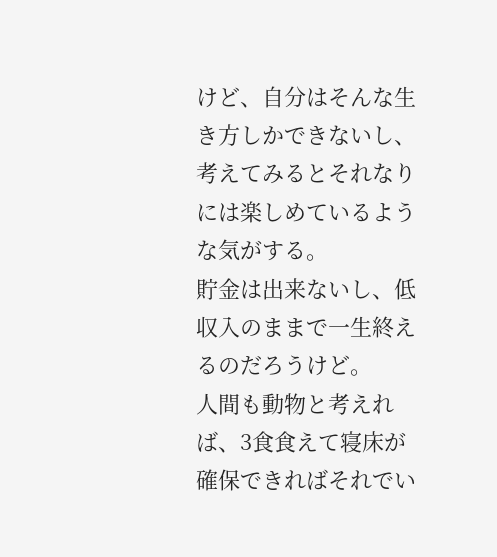けど、自分はそんな生き方しかできないし、考えてみるとそれなりには楽しめているような気がする。
貯金は出来ないし、低収入のままで一生終えるのだろうけど。
人間も動物と考えれば、3食食えて寝床が確保できればそれでい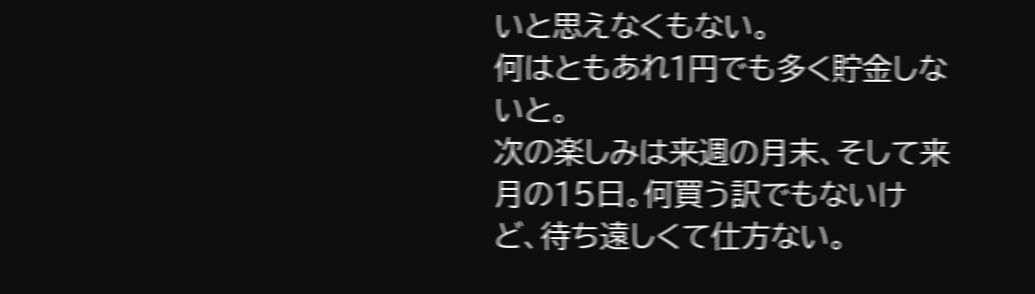いと思えなくもない。
何はともあれ1円でも多く貯金しないと。
次の楽しみは来週の月末、そして来月の15日。何買う訳でもないけど、待ち遠しくて仕方ない。